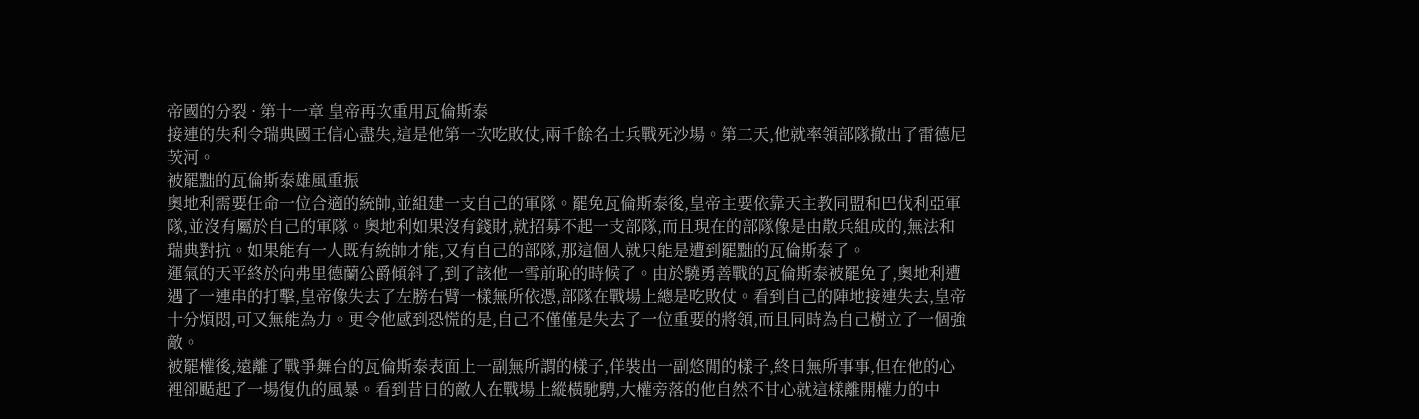帝國的分裂 · 第十一章 皇帝再次重用瓦倫斯泰
接連的失利令瑞典國王信心盡失,這是他第一次吃敗仗,兩千餘名士兵戰死沙場。第二天,他就率領部隊撤出了雷德尼茨河。
被罷黜的瓦倫斯泰雄風重振
奧地利需要任命一位合適的統帥,並組建一支自己的軍隊。罷免瓦倫斯泰後,皇帝主要依靠天主教同盟和巴伐利亞軍隊,並沒有屬於自己的軍隊。奧地利如果沒有錢財,就招募不起一支部隊,而且現在的部隊像是由散兵組成的,無法和瑞典對抗。如果能有一人既有統帥才能,又有自己的部隊,那這個人就只能是遭到罷黜的瓦倫斯泰了。
運氣的天平終於向弗里德蘭公爵傾斜了,到了該他一雪前恥的時候了。由於驍勇善戰的瓦倫斯泰被罷免了,奧地利遭遇了一連串的打擊,皇帝像失去了左膀右臂一樣無所依憑,部隊在戰場上總是吃敗仗。看到自己的陣地接連失去,皇帝十分煩悶,可又無能為力。更令他感到恐慌的是,自己不僅僅是失去了一位重要的將領,而且同時為自己樹立了一個強敵。
被罷權後,遠離了戰爭舞台的瓦倫斯泰表面上一副無所謂的樣子,佯裝出一副悠閒的樣子,終日無所事事,但在他的心裡卻颳起了一場復仇的風暴。看到昔日的敵人在戰場上縱橫馳騁,大權旁落的他自然不甘心就這樣離開權力的中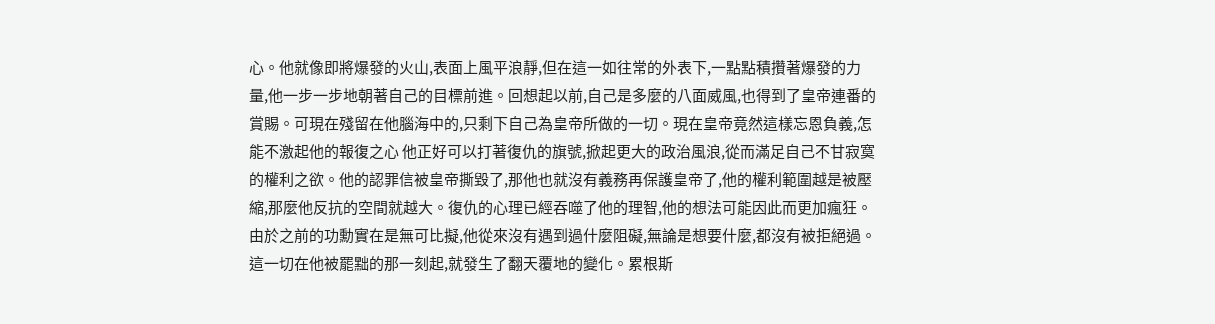心。他就像即將爆發的火山,表面上風平浪靜,但在這一如往常的外表下,一點點積攢著爆發的力量,他一步一步地朝著自己的目標前進。回想起以前,自己是多麼的八面威風,也得到了皇帝連番的賞賜。可現在殘留在他腦海中的,只剩下自己為皇帝所做的一切。現在皇帝竟然這樣忘恩負義,怎能不激起他的報復之心 他正好可以打著復仇的旗號,掀起更大的政治風浪,從而滿足自己不甘寂寞的權利之欲。他的認罪信被皇帝撕毀了,那他也就沒有義務再保護皇帝了,他的權利範圍越是被壓縮,那麼他反抗的空間就越大。復仇的心理已經吞噬了他的理智,他的想法可能因此而更加瘋狂。
由於之前的功勳實在是無可比擬,他從來沒有遇到過什麼阻礙,無論是想要什麼,都沒有被拒絕過。這一切在他被罷黜的那一刻起,就發生了翻天覆地的變化。累根斯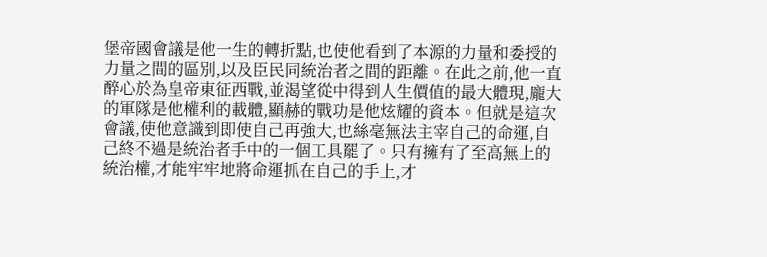堡帝國會議是他一生的轉折點,也使他看到了本源的力量和委授的力量之間的區別,以及臣民同統治者之間的距離。在此之前,他一直醉心於為皇帝東征西戰,並渴望從中得到人生價值的最大體現,龐大的軍隊是他權利的載體,顯赫的戰功是他炫耀的資本。但就是這次會議,使他意識到即使自己再強大,也絲毫無法主宰自己的命運,自己終不過是統治者手中的一個工具罷了。只有擁有了至高無上的統治權,才能牢牢地將命運抓在自己的手上,才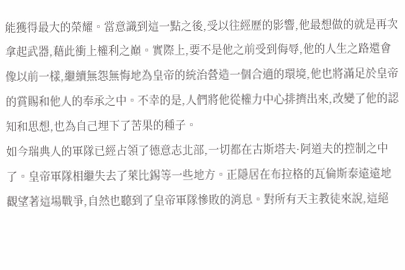能獲得最大的榮耀。當意識到這一點之後,受以往經歷的影響,他最想做的就是再次拿起武器,藉此衝上權利之巔。實際上,要不是他之前受到侮辱,他的人生之路還會像以前一樣,繼續無怨無悔地為皇帝的統治營造一個合適的環境,他也將滿足於皇帝的賞賜和他人的奉承之中。不幸的是,人們將他從權力中心排擠出來,改變了他的認知和思想,也為自己埋下了苦果的種子。
如今瑞典人的軍隊已經占領了德意志北部,一切都在古斯塔夫·阿道夫的控制之中了。皇帝軍隊相繼失去了萊比錫等一些地方。正隱居在布拉格的瓦倫斯泰遠遠地觀望著這場戰爭,自然也聽到了皇帝軍隊慘敗的消息。對所有天主教徒來說,這絕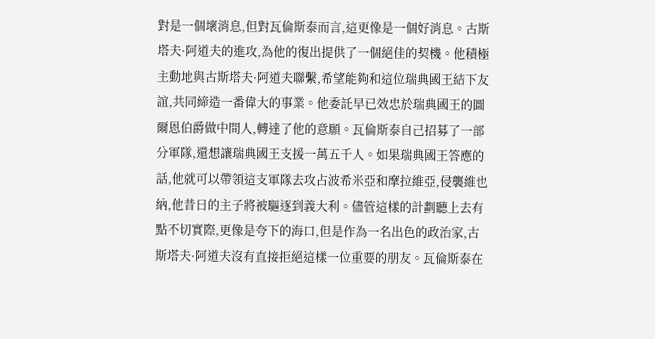對是一個壞消息,但對瓦倫斯泰而言,這更像是一個好消息。古斯塔夫·阿道夫的進攻,為他的復出提供了一個絕佳的契機。他積極主動地與古斯塔夫·阿道夫聯繫,希望能夠和這位瑞典國王結下友誼,共同締造一番偉大的事業。他委託早已效忠於瑞典國王的圖爾恩伯爵做中間人,轉達了他的意願。瓦倫斯泰自己招募了一部分軍隊,還想讓瑞典國王支援一萬五千人。如果瑞典國王答應的話,他就可以帶領這支軍隊去攻占波希米亞和摩拉維亞,侵襲維也納,他昔日的主子將被驅逐到義大利。儘管這樣的計劃聽上去有點不切實際,更像是夸下的海口,但是作為一名出色的政治家,古斯塔夫·阿道夫沒有直接拒絕這樣一位重要的朋友。瓦倫斯泰在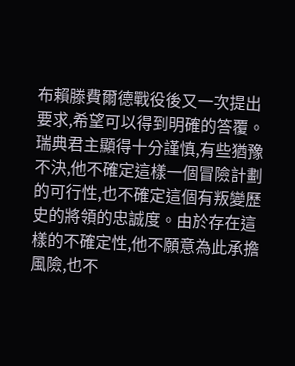布賴滕費爾德戰役後又一次提出要求,希望可以得到明確的答覆。瑞典君主顯得十分謹慎,有些猶豫不決,他不確定這樣一個冒險計劃的可行性,也不確定這個有叛變歷史的將領的忠誠度。由於存在這樣的不確定性,他不願意為此承擔風險,也不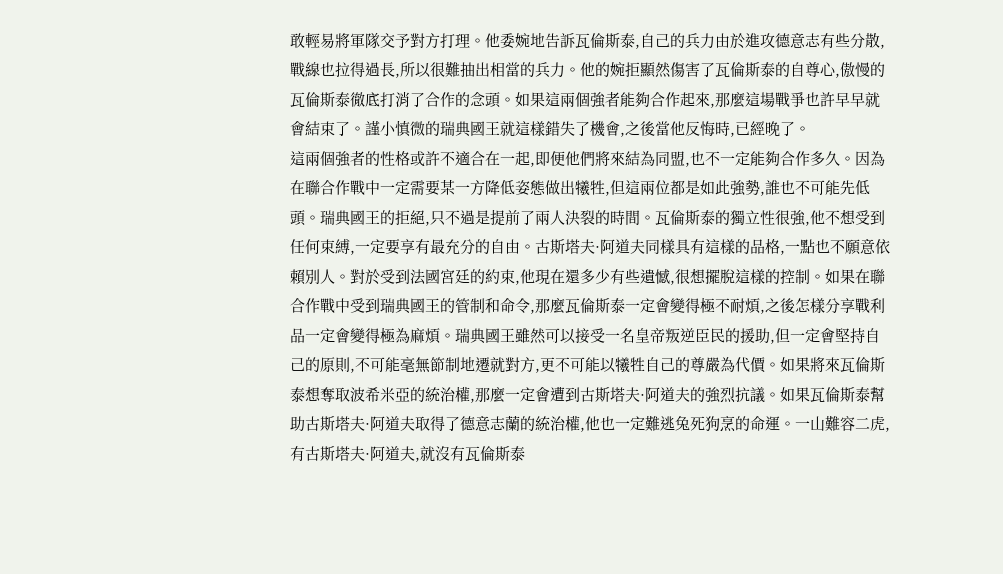敢輕易將軍隊交予對方打理。他委婉地告訴瓦倫斯泰,自己的兵力由於進攻德意志有些分散,戰線也拉得過長,所以很難抽出相當的兵力。他的婉拒顯然傷害了瓦倫斯泰的自尊心,傲慢的瓦倫斯泰徹底打消了合作的念頭。如果這兩個強者能夠合作起來,那麼這場戰爭也許早早就會結束了。謹小慎微的瑞典國王就這樣錯失了機會,之後當他反悔時,已經晚了。
這兩個強者的性格或許不適合在一起,即便他們將來結為同盟,也不一定能夠合作多久。因為在聯合作戰中一定需要某一方降低姿態做出犧牲,但這兩位都是如此強勢,誰也不可能先低頭。瑞典國王的拒絕,只不過是提前了兩人決裂的時間。瓦倫斯泰的獨立性很強,他不想受到任何束縛,一定要享有最充分的自由。古斯塔夫·阿道夫同樣具有這樣的品格,一點也不願意依賴別人。對於受到法國宮廷的約束,他現在還多少有些遺憾,很想擺脫這樣的控制。如果在聯合作戰中受到瑞典國王的管制和命令,那麼瓦倫斯泰一定會變得極不耐煩,之後怎樣分享戰利品一定會變得極為麻煩。瑞典國王雖然可以接受一名皇帝叛逆臣民的援助,但一定會堅持自己的原則,不可能毫無節制地遷就對方,更不可能以犧牲自己的尊嚴為代價。如果將來瓦倫斯泰想奪取波希米亞的統治權,那麼一定會遭到古斯塔夫·阿道夫的強烈抗議。如果瓦倫斯泰幫助古斯塔夫·阿道夫取得了德意志蘭的統治權,他也一定難逃兔死狗烹的命運。一山難容二虎,有古斯塔夫·阿道夫,就沒有瓦倫斯泰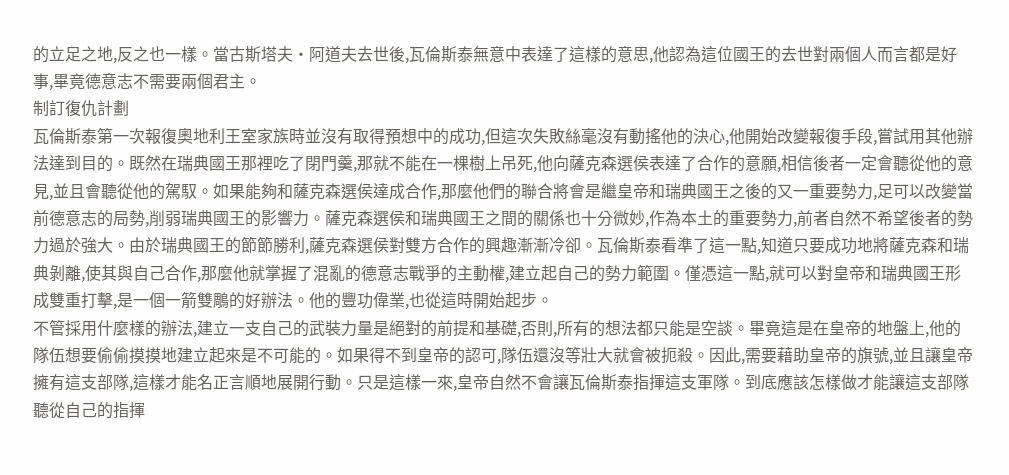的立足之地,反之也一樣。當古斯塔夫·阿道夫去世後,瓦倫斯泰無意中表達了這樣的意思,他認為這位國王的去世對兩個人而言都是好事,畢竟德意志不需要兩個君主。
制訂復仇計劃
瓦倫斯泰第一次報復奧地利王室家族時並沒有取得預想中的成功,但這次失敗絲毫沒有動搖他的決心,他開始改變報復手段,嘗試用其他辦法達到目的。既然在瑞典國王那裡吃了閉門羹,那就不能在一棵樹上吊死,他向薩克森選侯表達了合作的意願,相信後者一定會聽從他的意見,並且會聽從他的駕馭。如果能夠和薩克森選侯達成合作,那麼他們的聯合將會是繼皇帝和瑞典國王之後的又一重要勢力,足可以改變當前德意志的局勢,削弱瑞典國王的影響力。薩克森選侯和瑞典國王之間的關係也十分微妙,作為本土的重要勢力,前者自然不希望後者的勢力過於強大。由於瑞典國王的節節勝利,薩克森選侯對雙方合作的興趣漸漸冷卻。瓦倫斯泰看準了這一點,知道只要成功地將薩克森和瑞典剝離,使其與自己合作,那麼他就掌握了混亂的德意志戰爭的主動權,建立起自己的勢力範圍。僅憑這一點,就可以對皇帝和瑞典國王形成雙重打擊,是一個一箭雙鵰的好辦法。他的豐功偉業,也從這時開始起步。
不管採用什麼樣的辦法,建立一支自己的武裝力量是絕對的前提和基礎,否則,所有的想法都只能是空談。畢竟這是在皇帝的地盤上,他的隊伍想要偷偷摸摸地建立起來是不可能的。如果得不到皇帝的認可,隊伍還沒等壯大就會被扼殺。因此,需要藉助皇帝的旗號,並且讓皇帝擁有這支部隊,這樣才能名正言順地展開行動。只是這樣一來,皇帝自然不會讓瓦倫斯泰指揮這支軍隊。到底應該怎樣做才能讓這支部隊聽從自己的指揮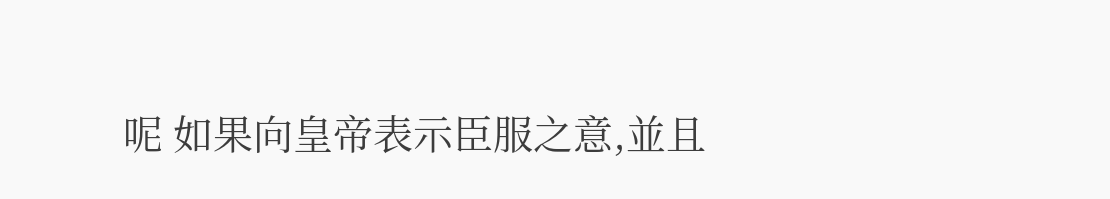呢 如果向皇帝表示臣服之意,並且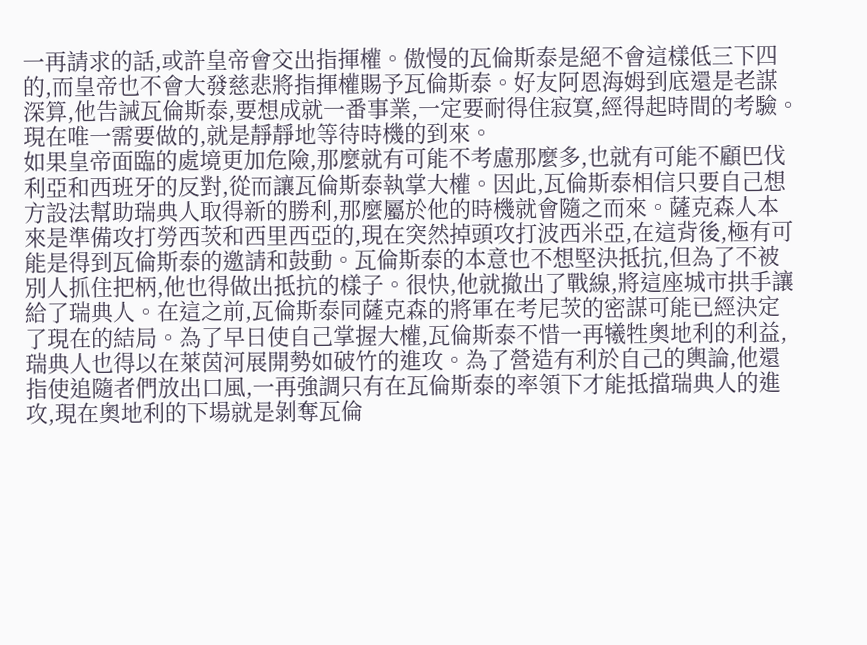一再請求的話,或許皇帝會交出指揮權。傲慢的瓦倫斯泰是絕不會這樣低三下四的,而皇帝也不會大發慈悲將指揮權賜予瓦倫斯泰。好友阿恩海姆到底還是老謀深算,他告誡瓦倫斯泰,要想成就一番事業,一定要耐得住寂寞,經得起時間的考驗。現在唯一需要做的,就是靜靜地等待時機的到來。
如果皇帝面臨的處境更加危險,那麼就有可能不考慮那麼多,也就有可能不顧巴伐利亞和西班牙的反對,從而讓瓦倫斯泰執掌大權。因此,瓦倫斯泰相信只要自己想方設法幫助瑞典人取得新的勝利,那麼屬於他的時機就會隨之而來。薩克森人本來是準備攻打勞西茨和西里西亞的,現在突然掉頭攻打波西米亞,在這背後,極有可能是得到瓦倫斯泰的邀請和鼓動。瓦倫斯泰的本意也不想堅決抵抗,但為了不被別人抓住把柄,他也得做出抵抗的樣子。很快,他就撤出了戰線,將這座城市拱手讓給了瑞典人。在這之前,瓦倫斯泰同薩克森的將軍在考尼茨的密謀可能已經決定了現在的結局。為了早日使自己掌握大權,瓦倫斯泰不惜一再犧牲奧地利的利益,瑞典人也得以在萊茵河展開勢如破竹的進攻。為了營造有利於自己的輿論,他還指使追隨者們放出口風,一再強調只有在瓦倫斯泰的率領下才能抵擋瑞典人的進攻,現在奧地利的下場就是剝奪瓦倫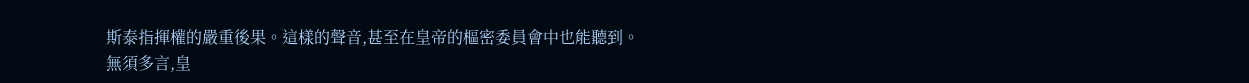斯泰指揮權的嚴重後果。這樣的聲音,甚至在皇帝的樞密委員會中也能聽到。
無須多言,皇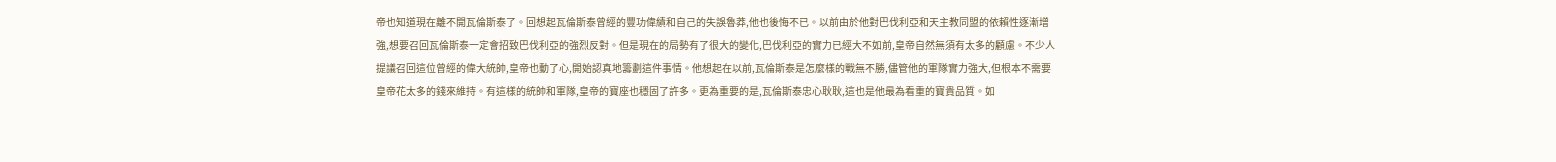帝也知道現在離不開瓦倫斯泰了。回想起瓦倫斯泰曾經的豐功偉績和自己的失誤魯莽,他也後悔不已。以前由於他對巴伐利亞和天主教同盟的依賴性逐漸增強,想要召回瓦倫斯泰一定會招致巴伐利亞的強烈反對。但是現在的局勢有了很大的變化,巴伐利亞的實力已經大不如前,皇帝自然無須有太多的顧慮。不少人提議召回這位曾經的偉大統帥,皇帝也動了心,開始認真地籌劃這件事情。他想起在以前,瓦倫斯泰是怎麼樣的戰無不勝,儘管他的軍隊實力強大,但根本不需要皇帝花太多的錢來維持。有這樣的統帥和軍隊,皇帝的寶座也穩固了許多。更為重要的是,瓦倫斯泰忠心耿耿,這也是他最為看重的寶貴品質。如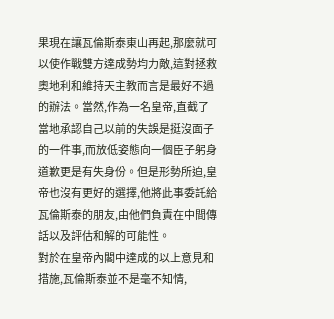果現在讓瓦倫斯泰東山再起,那麼就可以使作戰雙方達成勢均力敵,這對拯救奧地利和維持天主教而言是最好不過的辦法。當然,作為一名皇帝,直截了當地承認自己以前的失誤是挺沒面子的一件事,而放低姿態向一個臣子躬身道歉更是有失身份。但是形勢所迫,皇帝也沒有更好的選擇,他將此事委託給瓦倫斯泰的朋友,由他們負責在中間傳話以及評估和解的可能性。
對於在皇帝內閣中達成的以上意見和措施,瓦倫斯泰並不是毫不知情,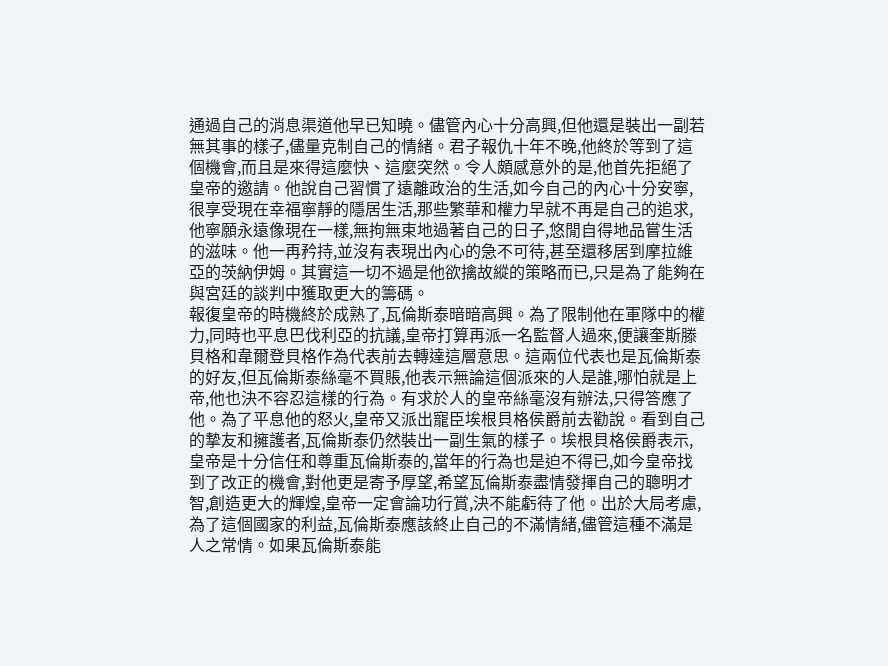通過自己的消息渠道他早已知曉。儘管內心十分高興,但他還是裝出一副若無其事的樣子,儘量克制自己的情緒。君子報仇十年不晚,他終於等到了這個機會,而且是來得這麼快、這麼突然。令人頗感意外的是,他首先拒絕了皇帝的邀請。他說自己習慣了遠離政治的生活,如今自己的內心十分安寧,很享受現在幸福寧靜的隱居生活,那些繁華和權力早就不再是自己的追求,他寧願永遠像現在一樣,無拘無束地過著自己的日子,悠閒自得地品嘗生活的滋味。他一再矜持,並沒有表現出內心的急不可待,甚至還移居到摩拉維亞的茨納伊姆。其實這一切不過是他欲擒故縱的策略而已,只是為了能夠在與宮廷的談判中獲取更大的籌碼。
報復皇帝的時機終於成熟了,瓦倫斯泰暗暗高興。為了限制他在軍隊中的權力,同時也平息巴伐利亞的抗議,皇帝打算再派一名監督人過來,便讓奎斯滕貝格和韋爾登貝格作為代表前去轉達這層意思。這兩位代表也是瓦倫斯泰的好友,但瓦倫斯泰絲毫不買賬,他表示無論這個派來的人是誰,哪怕就是上帝,他也決不容忍這樣的行為。有求於人的皇帝絲毫沒有辦法,只得答應了他。為了平息他的怒火,皇帝又派出寵臣埃根貝格侯爵前去勸說。看到自己的摯友和擁護者,瓦倫斯泰仍然裝出一副生氣的樣子。埃根貝格侯爵表示,皇帝是十分信任和尊重瓦倫斯泰的,當年的行為也是迫不得已,如今皇帝找到了改正的機會,對他更是寄予厚望,希望瓦倫斯泰盡情發揮自己的聰明才智,創造更大的輝煌,皇帝一定會論功行賞,決不能虧待了他。出於大局考慮,為了這個國家的利益,瓦倫斯泰應該終止自己的不滿情緒,儘管這種不滿是人之常情。如果瓦倫斯泰能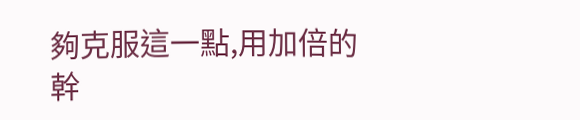夠克服這一點,用加倍的幹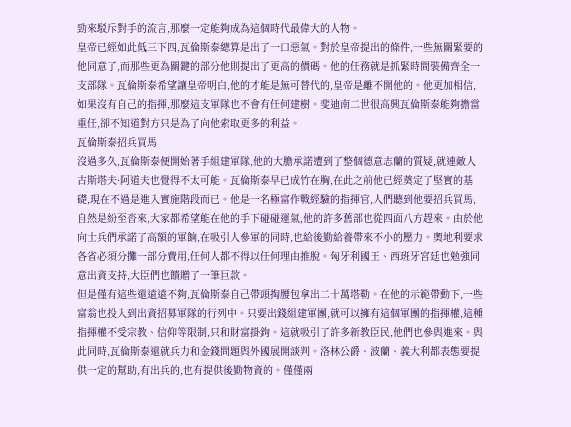勁來駁斥對手的流言,那麼一定能夠成為這個時代最偉大的人物。
皇帝已經如此低三下四,瓦倫斯泰總算是出了一口惡氣。對於皇帝提出的條件,一些無關緊要的他同意了,而那些更為關鍵的部分他則提出了更高的價碼。他的任務就是抓緊時間裝備齊全一支部隊。瓦倫斯泰希望讓皇帝明白,他的才能是無可替代的,皇帝是離不開他的。他更加相信,如果沒有自己的指揮,那麼這支軍隊也不會有任何建樹。斐迪南二世很高興瓦倫斯泰能夠擔當重任,卻不知道對方只是為了向他索取更多的利益。
瓦倫斯泰招兵買馬
沒過多久,瓦倫斯泰便開始著手組建軍隊,他的大膽承諾遭到了整個德意志蘭的質疑,就連敵人古斯塔夫·阿道夫也覺得不太可能。瓦倫斯泰早已成竹在胸,在此之前他已經奠定了堅實的基礎,現在不過是進入實施階段而已。他是一名極富作戰經驗的指揮官,人們聽到他要招兵買馬,自然是紛至沓來,大家都希望能在他的手下碰碰運氣,他的許多舊部也從四面八方趕來。由於他向士兵們承諾了高額的軍餉,在吸引人參軍的同時,也給後勤給養帶來不小的壓力。奧地利要求各省必須分攤一部分費用,任何人都不得以任何理由推脫。匈牙利國王、西班牙宮廷也勉強同意出資支持,大臣們也饋贈了一筆巨款。
但是僅有這些還遠遠不夠,瓦倫斯泰自己帶頭掏腰包拿出二十萬塔勒。在他的示範帶動下,一些富翁也投入到出資招募軍隊的行列中。只要出錢組建軍團,就可以擁有這個軍團的指揮權,這種指揮權不受宗教、信仰等限制,只和財富掛鉤。這就吸引了許多新教臣民,他們也參與進來。與此同時,瓦倫斯泰還就兵力和金錢問題與外國展開談判。洛林公爵、波蘭、義大利都表態要提供一定的幫助,有出兵的,也有提供後勤物資的。僅僅兩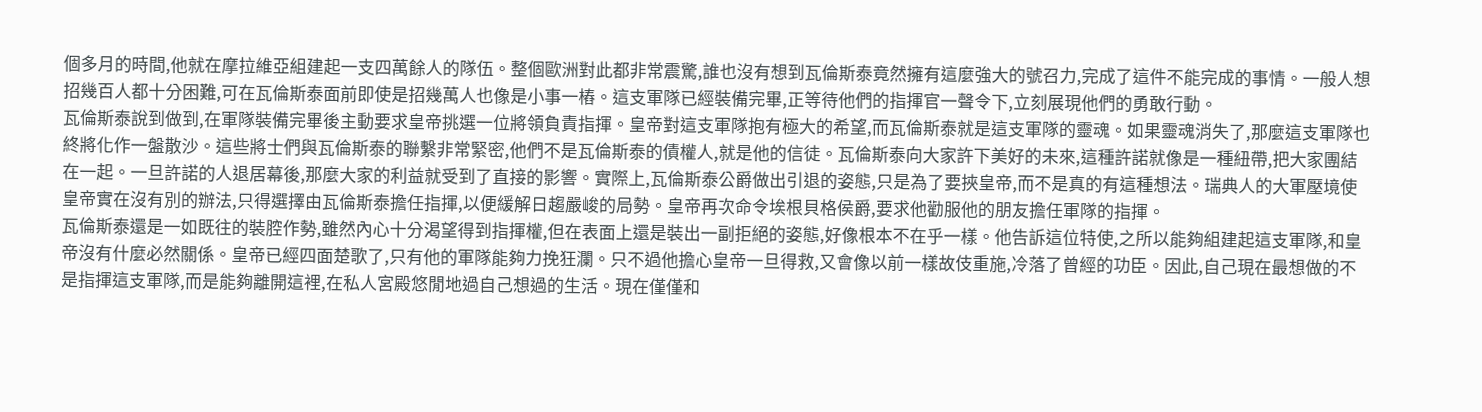個多月的時間,他就在摩拉維亞組建起一支四萬餘人的隊伍。整個歐洲對此都非常震驚,誰也沒有想到瓦倫斯泰竟然擁有這麼強大的號召力,完成了這件不能完成的事情。一般人想招幾百人都十分困難,可在瓦倫斯泰面前即使是招幾萬人也像是小事一樁。這支軍隊已經裝備完畢,正等待他們的指揮官一聲令下,立刻展現他們的勇敢行動。
瓦倫斯泰說到做到,在軍隊裝備完畢後主動要求皇帝挑選一位將領負責指揮。皇帝對這支軍隊抱有極大的希望,而瓦倫斯泰就是這支軍隊的靈魂。如果靈魂消失了,那麼這支軍隊也終將化作一盤散沙。這些將士們與瓦倫斯泰的聯繫非常緊密,他們不是瓦倫斯泰的債權人,就是他的信徒。瓦倫斯泰向大家許下美好的未來,這種許諾就像是一種紐帶,把大家團結在一起。一旦許諾的人退居幕後,那麼大家的利益就受到了直接的影響。實際上,瓦倫斯泰公爵做出引退的姿態,只是為了要挾皇帝,而不是真的有這種想法。瑞典人的大軍壓境使皇帝實在沒有別的辦法,只得選擇由瓦倫斯泰擔任指揮,以便緩解日趨嚴峻的局勢。皇帝再次命令埃根貝格侯爵,要求他勸服他的朋友擔任軍隊的指揮。
瓦倫斯泰還是一如既往的裝腔作勢,雖然內心十分渴望得到指揮權,但在表面上還是裝出一副拒絕的姿態,好像根本不在乎一樣。他告訴這位特使,之所以能夠組建起這支軍隊,和皇帝沒有什麼必然關係。皇帝已經四面楚歌了,只有他的軍隊能夠力挽狂瀾。只不過他擔心皇帝一旦得救,又會像以前一樣故伎重施,冷落了曾經的功臣。因此,自己現在最想做的不是指揮這支軍隊,而是能夠離開這裡,在私人宮殿悠閒地過自己想過的生活。現在僅僅和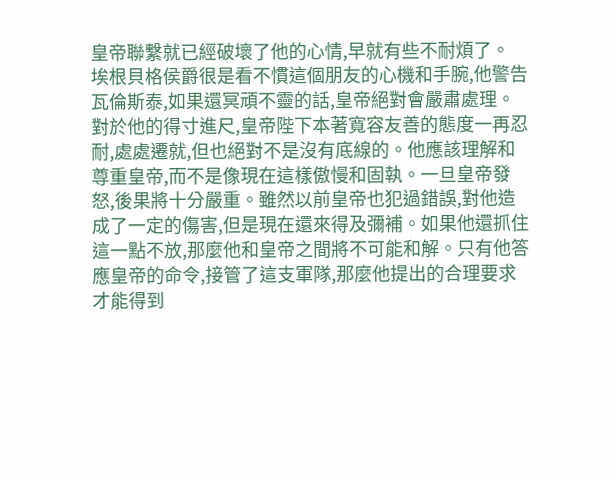皇帝聯繫就已經破壞了他的心情,早就有些不耐煩了。
埃根貝格侯爵很是看不慣這個朋友的心機和手腕,他警告瓦倫斯泰,如果還冥頑不靈的話,皇帝絕對會嚴肅處理。對於他的得寸進尺,皇帝陛下本著寬容友善的態度一再忍耐,處處遷就,但也絕對不是沒有底線的。他應該理解和尊重皇帝,而不是像現在這樣傲慢和固執。一旦皇帝發怒,後果將十分嚴重。雖然以前皇帝也犯過錯誤,對他造成了一定的傷害,但是現在還來得及彌補。如果他還抓住這一點不放,那麼他和皇帝之間將不可能和解。只有他答應皇帝的命令,接管了這支軍隊,那麼他提出的合理要求才能得到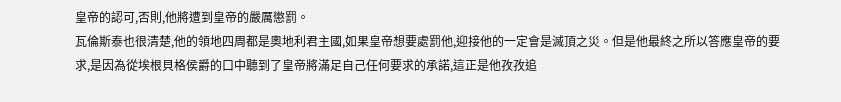皇帝的認可,否則,他將遭到皇帝的嚴厲懲罰。
瓦倫斯泰也很清楚,他的領地四周都是奧地利君主國,如果皇帝想要處罰他,迎接他的一定會是滅頂之災。但是他最終之所以答應皇帝的要求,是因為從埃根貝格侯爵的口中聽到了皇帝將滿足自己任何要求的承諾,這正是他孜孜追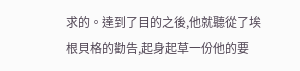求的。達到了目的之後,他就聽從了埃根貝格的勸告,起身起草一份他的要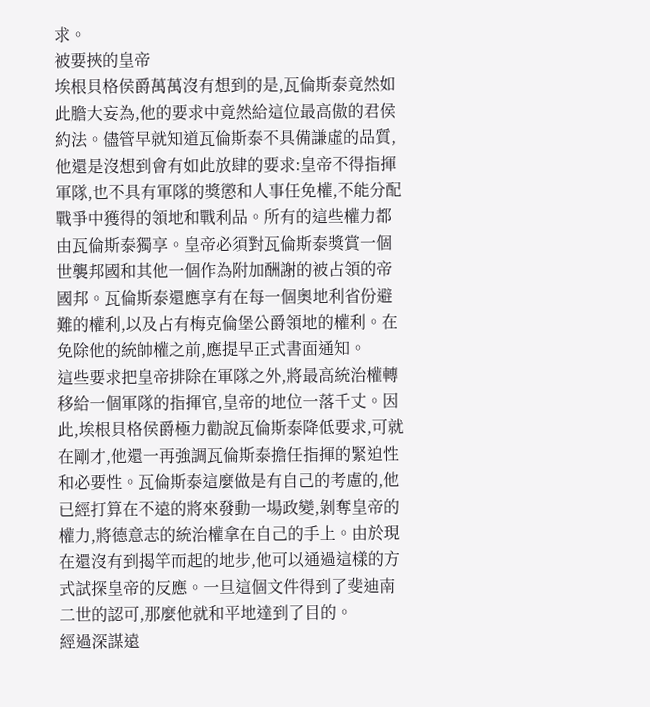求。
被要挾的皇帝
埃根貝格侯爵萬萬沒有想到的是,瓦倫斯泰竟然如此膽大妄為,他的要求中竟然給這位最高傲的君侯約法。儘管早就知道瓦倫斯泰不具備謙虛的品質,他還是沒想到會有如此放肆的要求:皇帝不得指揮軍隊,也不具有軍隊的獎懲和人事任免權,不能分配戰爭中獲得的領地和戰利品。所有的這些權力都由瓦倫斯泰獨享。皇帝必須對瓦倫斯泰獎賞一個世襲邦國和其他一個作為附加酬謝的被占領的帝國邦。瓦倫斯泰還應享有在每一個奧地利省份避難的權利,以及占有梅克倫堡公爵領地的權利。在免除他的統帥權之前,應提早正式書面通知。
這些要求把皇帝排除在軍隊之外,將最高統治權轉移給一個軍隊的指揮官,皇帝的地位一落千丈。因此,埃根貝格侯爵極力勸說瓦倫斯泰降低要求,可就在剛才,他還一再強調瓦倫斯泰擔任指揮的緊迫性和必要性。瓦倫斯泰這麼做是有自己的考慮的,他已經打算在不遠的將來發動一場政變,剝奪皇帝的權力,將德意志的統治權拿在自己的手上。由於現在還沒有到揭竿而起的地步,他可以通過這樣的方式試探皇帝的反應。一旦這個文件得到了斐迪南二世的認可,那麼他就和平地達到了目的。
經過深謀遠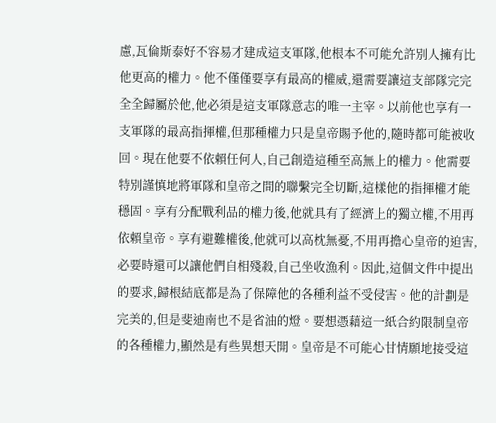慮,瓦倫斯泰好不容易才建成這支軍隊,他根本不可能允許別人擁有比他更高的權力。他不僅僅要享有最高的權威,還需要讓這支部隊完完全全歸屬於他,他必須是這支軍隊意志的唯一主宰。以前他也享有一支軍隊的最高指揮權,但那種權力只是皇帝賜予他的,隨時都可能被收回。現在他要不依賴任何人,自己創造這種至高無上的權力。他需要特別謹慎地將軍隊和皇帝之間的聯繫完全切斷,這樣他的指揮權才能穩固。享有分配戰利品的權力後,他就具有了經濟上的獨立權,不用再依賴皇帝。享有避難權後,他就可以高枕無憂,不用再擔心皇帝的迫害,必要時還可以讓他們自相殘殺,自己坐收漁利。因此,這個文件中提出的要求,歸根結底都是為了保障他的各種利益不受侵害。他的計劃是完美的,但是斐迪南也不是省油的燈。要想憑藉這一紙合約限制皇帝的各種權力,顯然是有些異想天開。皇帝是不可能心甘情願地接受這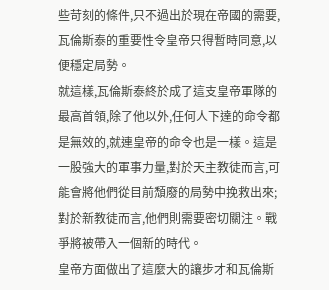些苛刻的條件,只不過出於現在帝國的需要,瓦倫斯泰的重要性令皇帝只得暫時同意,以便穩定局勢。
就這樣,瓦倫斯泰終於成了這支皇帝軍隊的最高首領,除了他以外,任何人下達的命令都是無效的,就連皇帝的命令也是一樣。這是一股強大的軍事力量,對於天主教徒而言,可能會將他們從目前頹廢的局勢中挽救出來;對於新教徒而言,他們則需要密切關注。戰爭將被帶入一個新的時代。
皇帝方面做出了這麼大的讓步才和瓦倫斯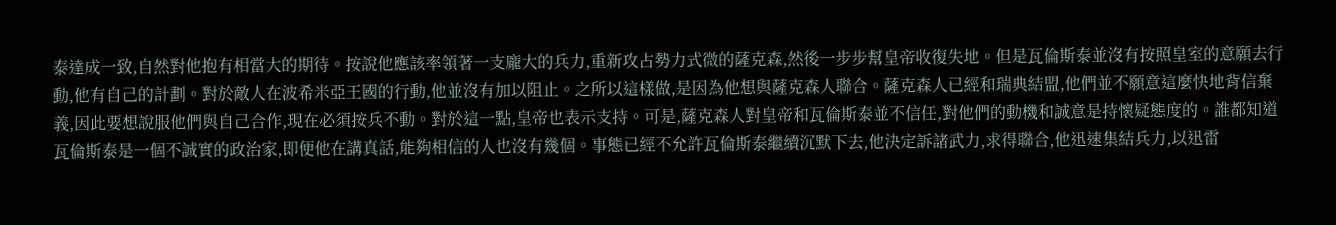泰達成一致,自然對他抱有相當大的期待。按說他應該率領著一支龐大的兵力,重新攻占勢力式微的薩克森,然後一步步幫皇帝收復失地。但是瓦倫斯泰並沒有按照皇室的意願去行動,他有自己的計劃。對於敵人在波希米亞王國的行動,他並沒有加以阻止。之所以這樣做,是因為他想與薩克森人聯合。薩克森人已經和瑞典結盟,他們並不願意這麼快地背信棄義,因此要想說服他們與自己合作,現在必須按兵不動。對於這一點,皇帝也表示支持。可是,薩克森人對皇帝和瓦倫斯泰並不信任,對他們的動機和誠意是持懷疑態度的。誰都知道瓦倫斯泰是一個不誠實的政治家,即便他在講真話,能夠相信的人也沒有幾個。事態已經不允許瓦倫斯泰繼續沉默下去,他決定訴諸武力,求得聯合,他迅速集結兵力,以迅雷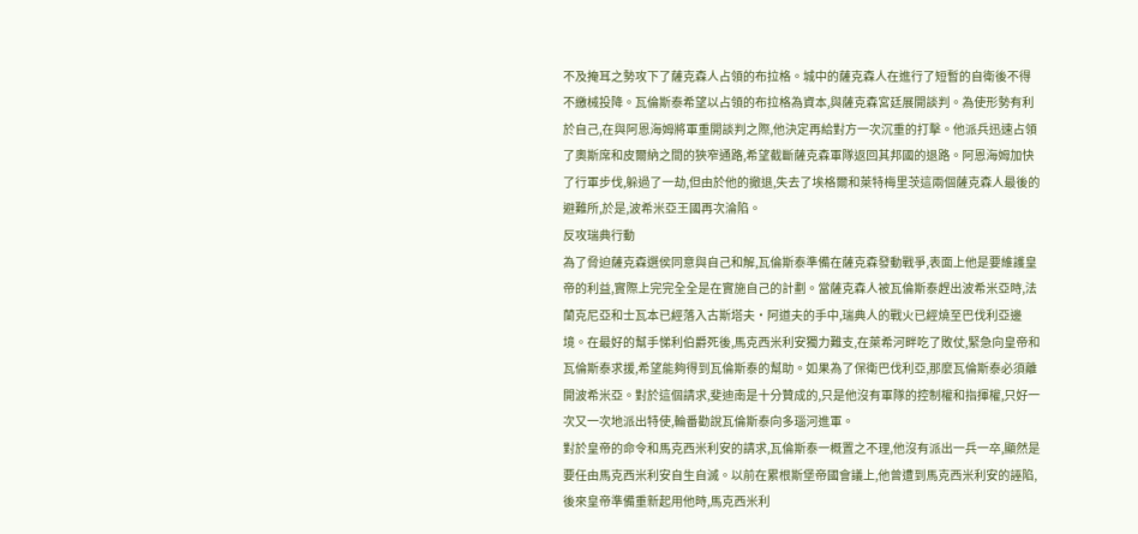不及掩耳之勢攻下了薩克森人占領的布拉格。城中的薩克森人在進行了短暫的自衛後不得不繳械投降。瓦倫斯泰希望以占領的布拉格為資本,與薩克森宮廷展開談判。為使形勢有利於自己,在與阿恩海姆將軍重開談判之際,他決定再給對方一次沉重的打擊。他派兵迅速占領了奧斯席和皮爾納之間的狹窄通路,希望截斷薩克森軍隊返回其邦國的退路。阿恩海姆加快了行軍步伐,躲過了一劫,但由於他的撤退,失去了埃格爾和萊特梅里茨這兩個薩克森人最後的避難所,於是,波希米亞王國再次淪陷。
反攻瑞典行動
為了脅迫薩克森選侯同意與自己和解,瓦倫斯泰準備在薩克森發動戰爭,表面上他是要維護皇帝的利益,實際上完完全全是在實施自己的計劃。當薩克森人被瓦倫斯泰趕出波希米亞時,法蘭克尼亞和士瓦本已經落入古斯塔夫·阿道夫的手中,瑞典人的戰火已經燒至巴伐利亞邊境。在最好的幫手悌利伯爵死後,馬克西米利安獨力難支,在萊希河畔吃了敗仗,緊急向皇帝和瓦倫斯泰求援,希望能夠得到瓦倫斯泰的幫助。如果為了保衛巴伐利亞,那麼瓦倫斯泰必須離開波希米亞。對於這個請求,斐迪南是十分贊成的,只是他沒有軍隊的控制權和指揮權,只好一次又一次地派出特使,輪番勸說瓦倫斯泰向多瑙河進軍。
對於皇帝的命令和馬克西米利安的請求,瓦倫斯泰一概置之不理,他沒有派出一兵一卒,顯然是要任由馬克西米利安自生自滅。以前在累根斯堡帝國會議上,他曾遭到馬克西米利安的誣陷,後來皇帝準備重新起用他時,馬克西米利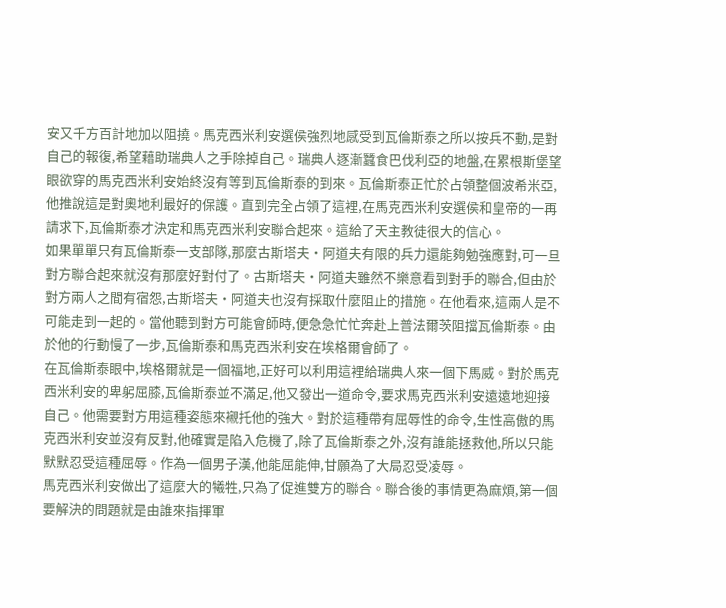安又千方百計地加以阻撓。馬克西米利安選侯強烈地感受到瓦倫斯泰之所以按兵不動,是對自己的報復,希望藉助瑞典人之手除掉自己。瑞典人逐漸蠶食巴伐利亞的地盤,在累根斯堡望眼欲穿的馬克西米利安始終沒有等到瓦倫斯泰的到來。瓦倫斯泰正忙於占領整個波希米亞,他推說這是對奧地利最好的保護。直到完全占領了這裡,在馬克西米利安選侯和皇帝的一再請求下,瓦倫斯泰才決定和馬克西米利安聯合起來。這給了天主教徒很大的信心。
如果單單只有瓦倫斯泰一支部隊,那麼古斯塔夫·阿道夫有限的兵力還能夠勉強應對,可一旦對方聯合起來就沒有那麼好對付了。古斯塔夫·阿道夫雖然不樂意看到對手的聯合,但由於對方兩人之間有宿怨,古斯塔夫·阿道夫也沒有採取什麼阻止的措施。在他看來,這兩人是不可能走到一起的。當他聽到對方可能會師時,便急急忙忙奔赴上普法爾茨阻擋瓦倫斯泰。由於他的行動慢了一步,瓦倫斯泰和馬克西米利安在埃格爾會師了。
在瓦倫斯泰眼中,埃格爾就是一個福地,正好可以利用這裡給瑞典人來一個下馬威。對於馬克西米利安的卑躬屈膝,瓦倫斯泰並不滿足,他又發出一道命令,要求馬克西米利安遠遠地迎接自己。他需要對方用這種姿態來襯托他的強大。對於這種帶有屈辱性的命令,生性高傲的馬克西米利安並沒有反對,他確實是陷入危機了,除了瓦倫斯泰之外,沒有誰能拯救他,所以只能默默忍受這種屈辱。作為一個男子漢,他能屈能伸,甘願為了大局忍受凌辱。
馬克西米利安做出了這麼大的犧牲,只為了促進雙方的聯合。聯合後的事情更為麻煩,第一個要解決的問題就是由誰來指揮軍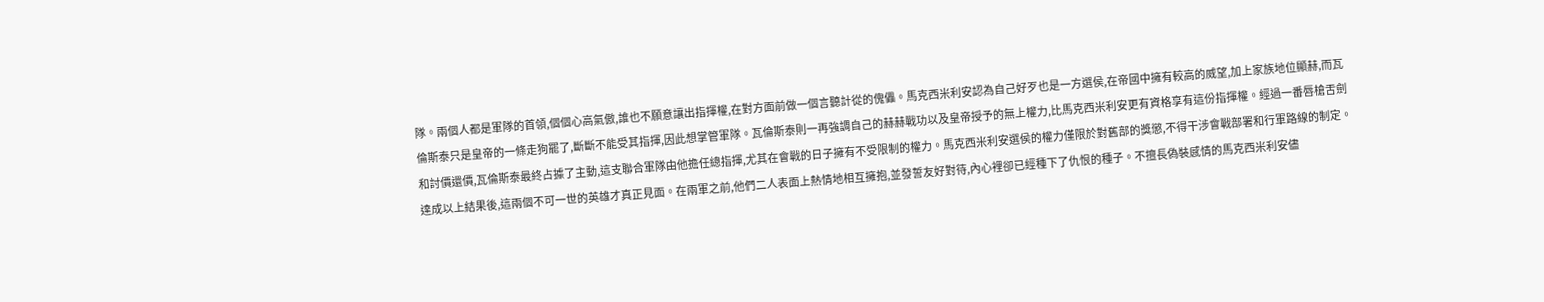隊。兩個人都是軍隊的首領,個個心高氣傲,誰也不願意讓出指揮權,在對方面前做一個言聽計從的傀儡。馬克西米利安認為自己好歹也是一方選侯,在帝國中擁有較高的威望,加上家族地位顯赫,而瓦倫斯泰只是皇帝的一條走狗罷了,斷斷不能受其指揮,因此想掌管軍隊。瓦倫斯泰則一再強調自己的赫赫戰功以及皇帝授予的無上權力,比馬克西米利安更有資格享有這份指揮權。經過一番唇槍舌劍和討價還價,瓦倫斯泰最終占據了主動,這支聯合軍隊由他擔任總指揮,尤其在會戰的日子擁有不受限制的權力。馬克西米利安選侯的權力僅限於對舊部的獎懲,不得干涉會戰部署和行軍路線的制定。
達成以上結果後,這兩個不可一世的英雄才真正見面。在兩軍之前,他們二人表面上熱情地相互擁抱,並發誓友好對待,內心裡卻已經種下了仇恨的種子。不擅長偽裝感情的馬克西米利安儘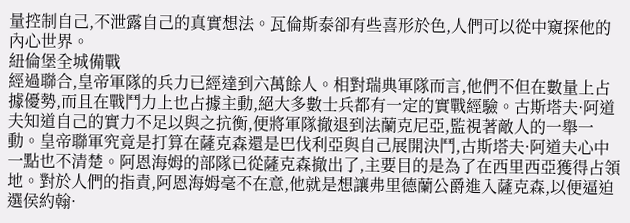量控制自己,不泄露自己的真實想法。瓦倫斯泰卻有些喜形於色,人們可以從中窺探他的內心世界。
紐倫堡全城備戰
經過聯合,皇帝軍隊的兵力已經達到六萬餘人。相對瑞典軍隊而言,他們不但在數量上占據優勢,而且在戰鬥力上也占據主動,絕大多數士兵都有一定的實戰經驗。古斯塔夫·阿道夫知道自己的實力不足以與之抗衡,便將軍隊撤退到法蘭克尼亞,監視著敵人的一舉一動。皇帝聯軍究竟是打算在薩克森還是巴伐利亞與自己展開決鬥,古斯塔夫·阿道夫心中一點也不清楚。阿恩海姆的部隊已從薩克森撤出了,主要目的是為了在西里西亞獲得占領地。對於人們的指責,阿恩海姆毫不在意,他就是想讓弗里德蘭公爵進入薩克森,以便逼迫選侯約翰·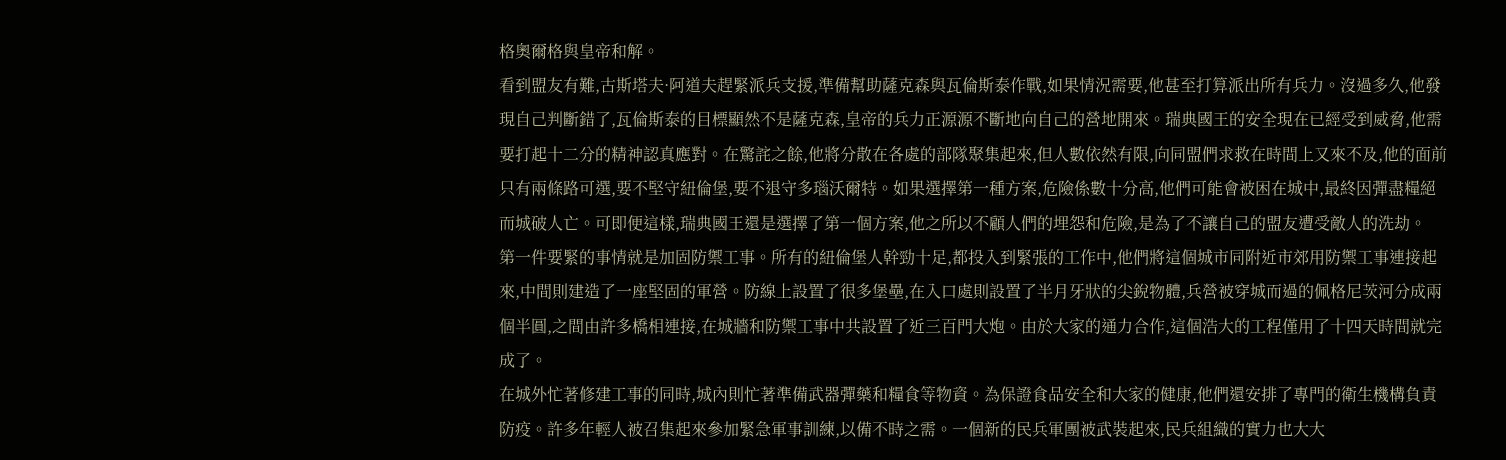格奧爾格與皇帝和解。
看到盟友有難,古斯塔夫·阿道夫趕緊派兵支援,準備幫助薩克森與瓦倫斯泰作戰,如果情況需要,他甚至打算派出所有兵力。沒過多久,他發現自己判斷錯了,瓦倫斯泰的目標顯然不是薩克森,皇帝的兵力正源源不斷地向自己的營地開來。瑞典國王的安全現在已經受到威脅,他需要打起十二分的精神認真應對。在驚詫之餘,他將分散在各處的部隊聚集起來,但人數依然有限,向同盟們求救在時間上又來不及,他的面前只有兩條路可選,要不堅守紐倫堡,要不退守多瑙沃爾特。如果選擇第一種方案,危險係數十分高,他們可能會被困在城中,最終因彈盡糧絕而城破人亡。可即便這樣,瑞典國王還是選擇了第一個方案,他之所以不顧人們的埋怨和危險,是為了不讓自己的盟友遭受敵人的洗劫。
第一件要緊的事情就是加固防禦工事。所有的紐倫堡人幹勁十足,都投入到緊張的工作中,他們將這個城市同附近市郊用防禦工事連接起來,中間則建造了一座堅固的軍營。防線上設置了很多堡壘,在入口處則設置了半月牙狀的尖銳物體,兵營被穿城而過的佩格尼茨河分成兩個半圓,之間由許多橋相連接,在城牆和防禦工事中共設置了近三百門大炮。由於大家的通力合作,這個浩大的工程僅用了十四天時間就完成了。
在城外忙著修建工事的同時,城內則忙著準備武器彈藥和糧食等物資。為保證食品安全和大家的健康,他們還安排了專門的衛生機構負責防疫。許多年輕人被召集起來參加緊急軍事訓練,以備不時之需。一個新的民兵軍團被武裝起來,民兵組織的實力也大大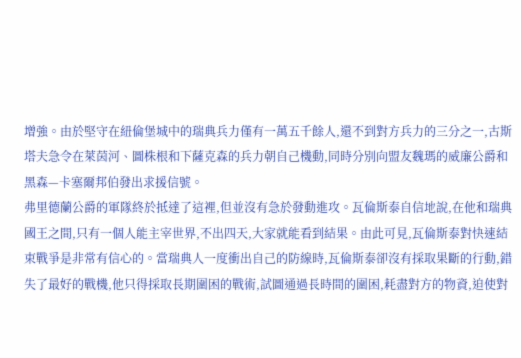增強。由於堅守在紐倫堡城中的瑞典兵力僅有一萬五千餘人,還不到對方兵力的三分之一,古斯塔夫急令在萊茵河、圖株根和下薩克森的兵力朝自己機動,同時分別向盟友魏瑪的威廉公爵和黑森—卡塞爾邦伯發出求援信號。
弗里德蘭公爵的軍隊終於抵達了這裡,但並沒有急於發動進攻。瓦倫斯泰自信地說,在他和瑞典國王之間,只有一個人能主宰世界,不出四天,大家就能看到結果。由此可見,瓦倫斯泰對快速結束戰爭是非常有信心的。當瑞典人一度衝出自己的防線時,瓦倫斯泰卻沒有採取果斷的行動,錯失了最好的戰機,他只得採取長期圍困的戰術,試圖通過長時間的圍困,耗盡對方的物資,迫使對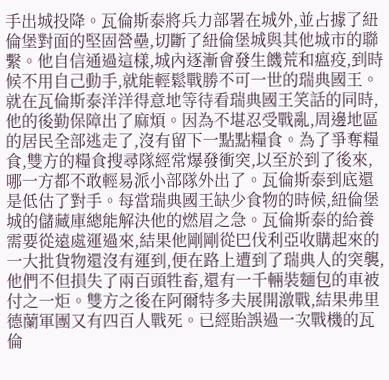手出城投降。瓦倫斯泰將兵力部署在城外,並占據了紐倫堡對面的堅固營壘,切斷了紐倫堡城與其他城市的聯繫。他自信通過這樣,城內逐漸會發生饑荒和瘟疫,到時候不用自己動手,就能輕鬆戰勝不可一世的瑞典國王。
就在瓦倫斯泰洋洋得意地等待看瑞典國王笑話的同時,他的後勤保障出了麻煩。因為不堪忍受戰亂,周邊地區的居民全部逃走了,沒有留下一點點糧食。為了爭奪糧食,雙方的糧食搜尋隊經常爆發衝突,以至於到了後來,哪一方都不敢輕易派小部隊外出了。瓦倫斯泰到底還是低估了對手。每當瑞典國王缺少食物的時候,紐倫堡城的儲藏庫總能解決他的燃眉之急。瓦倫斯泰的給養需要從遠處運過來,結果他剛剛從巴伐利亞收購起來的一大批貨物還沒有運到,便在路上遭到了瑞典人的突襲,他們不但損失了兩百頭牲畜,還有一千輛裝麵包的車被付之一炬。雙方之後在阿爾特多夫展開激戰,結果弗里德蘭軍團又有四百人戰死。已經貽誤過一次戰機的瓦倫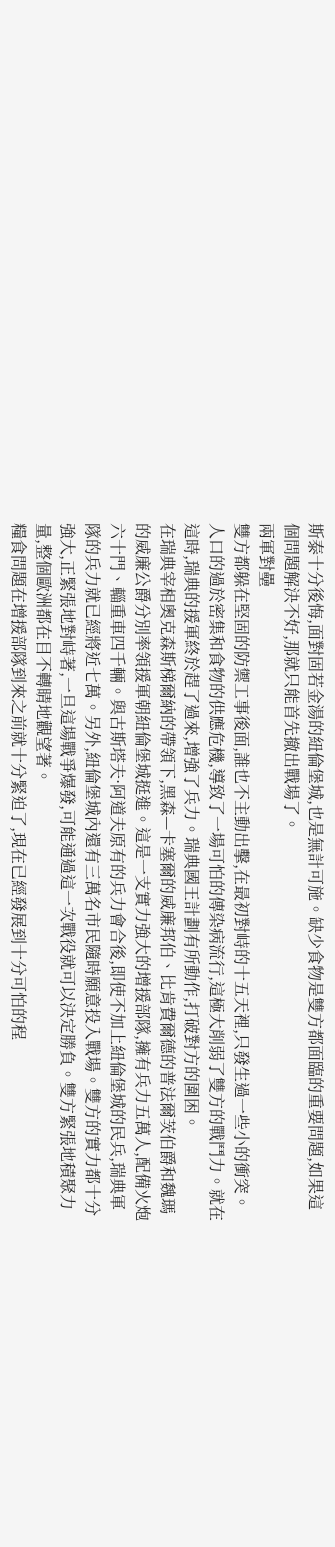斯泰十分後悔,面對固若金湯的紐倫堡城,也是無計可施。缺少食物是雙方都面臨的重要問題,如果這個問題解決不好,那就只能首先撤出戰場了。
兩軍對壘
雙方都躲在堅固的防禦工事後面,誰也不主動出擊,在最初對峙的十五天裡,只發生過一些小的衝突。人口的過於密集和食物的供應危機,導致了一場可怕的傳染病流行,這極大削弱了雙方的戰鬥力。就在這時,瑞典的援軍終於趕了過來,增強了兵力。瑞典國王計劃有所動作,打破對方的圍困。
在瑞典宰相奧克森斯梯爾納的帶領下,黑森—卡塞爾的威廉邦伯、比肯費爾德的普法爾茨伯爵和魏瑪的威廉公爵分別率領援軍朝紐倫堡城挺進。這是一支實力強大的增援部隊,擁有兵力五萬人,配備火炮六十門、輜重車四千輛。與古斯塔夫·阿道夫原有的兵力會合後,即使不加上紐倫堡城的民兵,瑞典軍隊的兵力就已經將近七萬。另外,紐倫堡城內還有三萬名市民隨時願意投入戰場。雙方的實力都十分強大,正緊張地對峙著,一旦這場戰爭爆發,可能通過這一次戰役就可以決定勝負。雙方緊張地積聚力量,整個歐洲都在目不轉睛地觀望著。
糧食問題在增援部隊到來之前就十分緊迫了,現在已經發展到十分可怕的程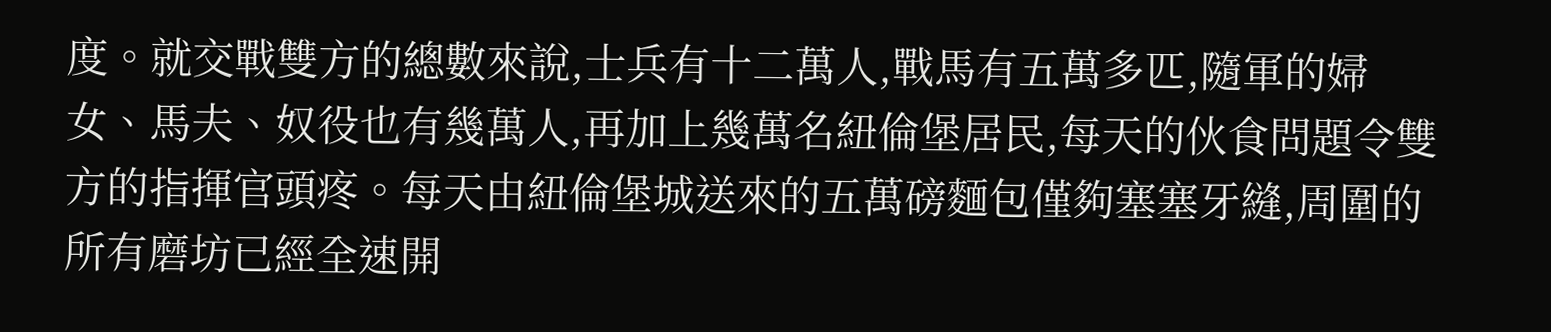度。就交戰雙方的總數來說,士兵有十二萬人,戰馬有五萬多匹,隨軍的婦女、馬夫、奴役也有幾萬人,再加上幾萬名紐倫堡居民,每天的伙食問題令雙方的指揮官頭疼。每天由紐倫堡城送來的五萬磅麵包僅夠塞塞牙縫,周圍的所有磨坊已經全速開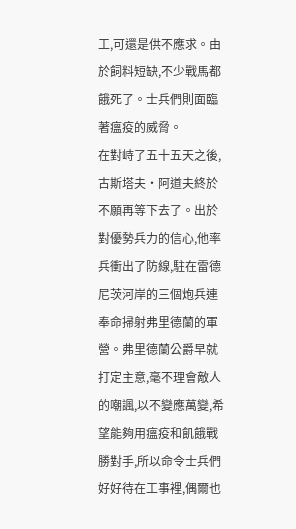工,可還是供不應求。由於飼料短缺,不少戰馬都餓死了。士兵們則面臨著瘟疫的威脅。
在對峙了五十五天之後,古斯塔夫·阿道夫終於不願再等下去了。出於對優勢兵力的信心,他率兵衝出了防線,駐在雷德尼茨河岸的三個炮兵連奉命掃射弗里德蘭的軍營。弗里德蘭公爵早就打定主意,毫不理會敵人的嘲諷,以不變應萬變,希望能夠用瘟疫和飢餓戰勝對手,所以命令士兵們好好待在工事裡,偶爾也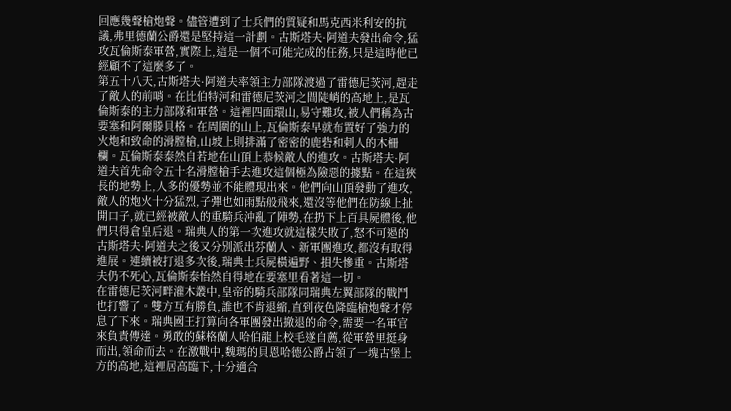回應幾聲槍炮聲。儘管遭到了士兵們的質疑和馬克西米利安的抗議,弗里德蘭公爵還是堅持這一計劃。古斯塔夫·阿道夫發出命令,猛攻瓦倫斯泰軍營,實際上,這是一個不可能完成的任務,只是這時他已經顧不了這麼多了。
第五十八天,古斯塔夫·阿道夫率領主力部隊渡過了雷德尼茨河,趕走了敵人的前哨。在比伯特河和雷德尼茨河之間陡峭的高地上,是瓦倫斯泰的主力部隊和軍營。這裡四面環山,易守難攻,被人們稱為古要塞和阿爾滕貝格。在周圍的山上,瓦倫斯泰早就布置好了強力的火炮和致命的滑膛槍,山坡上則排滿了密密的鹿砦和刺人的木柵欄。瓦倫斯泰泰然自若地在山頂上恭候敵人的進攻。古斯塔夫·阿道夫首先命令五十名滑膛槍手去進攻這個極為險惡的據點。在這狹長的地勢上,人多的優勢並不能體現出來。他們向山頂發動了進攻,敵人的炮火十分猛烈,子彈也如雨點般飛來,還沒等他們在防線上扯開口子,就已經被敵人的重騎兵沖亂了陣勢,在扔下上百具屍體後,他們只得倉皇后退。瑞典人的第一次進攻就這樣失敗了,怒不可遏的古斯塔夫·阿道夫之後又分別派出芬蘭人、新軍團進攻,都沒有取得進展。連續被打退多次後,瑞典士兵屍橫遍野、損失慘重。古斯塔夫仍不死心,瓦倫斯泰怡然自得地在要塞里看著這一切。
在雷德尼茨河畔灌木叢中,皇帝的騎兵部隊同瑞典左翼部隊的戰鬥也打響了。雙方互有勝負,誰也不肯退縮,直到夜色降臨槍炮聲才停息了下來。瑞典國王打算向各軍團發出撤退的命令,需要一名軍官來負責傳達。勇敢的蘇格蘭人哈伯龍上校毛遂自薦,從軍營里挺身而出,領命而去。在激戰中,魏瑪的貝恩哈德公爵占領了一塊古堡上方的高地,這裡居高臨下,十分適合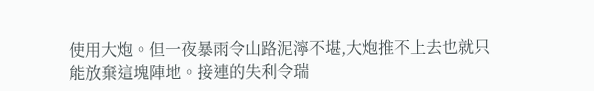使用大炮。但一夜暴雨令山路泥濘不堪,大炮推不上去也就只能放棄這塊陣地。接連的失利令瑞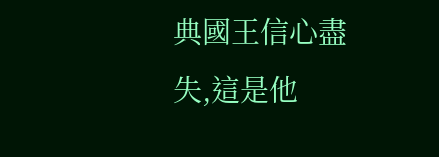典國王信心盡失,這是他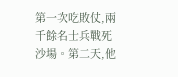第一次吃敗仗,兩千餘名士兵戰死沙場。第二天,他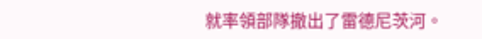就率領部隊撤出了雷德尼茨河。